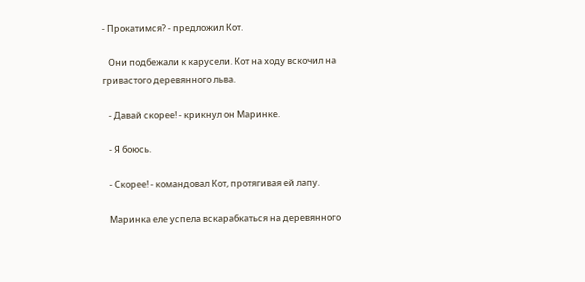- Прокатимся? - предложил Кот.

   Они подбежали к карусели. Кот на ходу вскочил на гривастого деревянного льва.

   - Давай скорее! - крикнул он Маринке.

   - Я боюсь.

   - Скорее! - командовал Кот, протягивая ей лапу.

   Маринка еле успела вскарабкаться на деревянного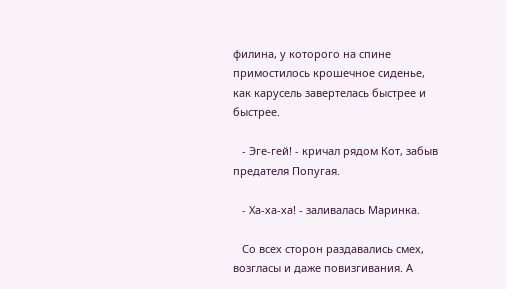филина, у которого на спине примостилось крошечное сиденье, как карусель завертелась быстрее и быстрее.

   - Эге-гей! - кричал рядом Кот, забыв предателя Попугая.

   - Ха-ха-ха! - заливалась Маринка.

   Со всех сторон раздавались смех, возгласы и даже повизгивания. А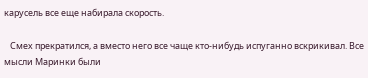карусель все еще набирала скорость.

   Смех прекратился, а вместо него все чаще кто-нибудь испуганно вскрикивал. Все мысли Маринки были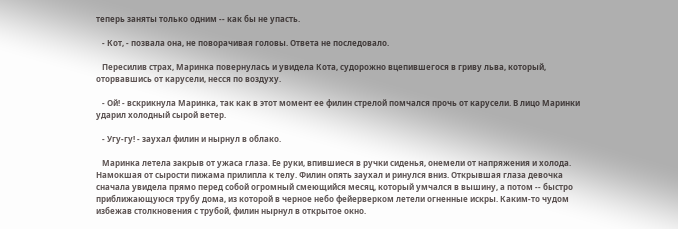теперь заняты только одним -- как бы не упасть.

   - Кот, - позвала она, не поворачивая головы. Ответа не последовало.

   Пересилив страх, Маринка повернулась и увидела Кота, судорожно вцепившегося в гриву льва, который, оторвавшись от карусели, несся по воздуху.

   - Ой! - вскрикнула Маринка, так как в этот момент ее филин стрелой помчался прочь от карусели. В лицо Маринки ударил холодный сырой ветер.

   - Угу-гу! - заухал филин и нырнул в облако.

   Маринка летела закрыв от ужаса глаза. Ее руки, впившиеся в ручки сиденья, онемели от напряжения и холода. Намокшая от сырости пижама прилипла к телу. Филин опять заухал и ринулся вниз. Открывшая глаза девочка сначала увидела прямо перед собой огромный смеющийся месяц, который умчался в вышину, а потом -- быстро приближающуюся трубу дома, из которой в черное небо фейерверком летели огненные искры. Каким-то чудом избежав столкновения с трубой, филин нырнул в открытое окно.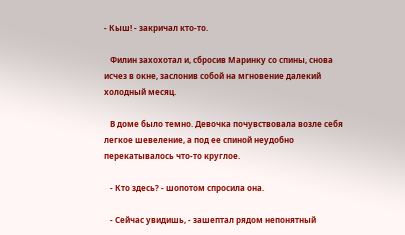- Кыш! - закричал кто-то.

   Филин захохотал и, сбросив Маринку со спины, снова исчез в окне, заслонив собой на мгновение далекий холодный месяц.

   В доме было темно. Девочка почувствовала возле себя легкое шевеление, а под ее спиной неудобно перекатывалось что-то круглое.

   - Кто здесь? - шопотом спросила она.

   - Сейчас увидишь, - зашептал рядом непонятный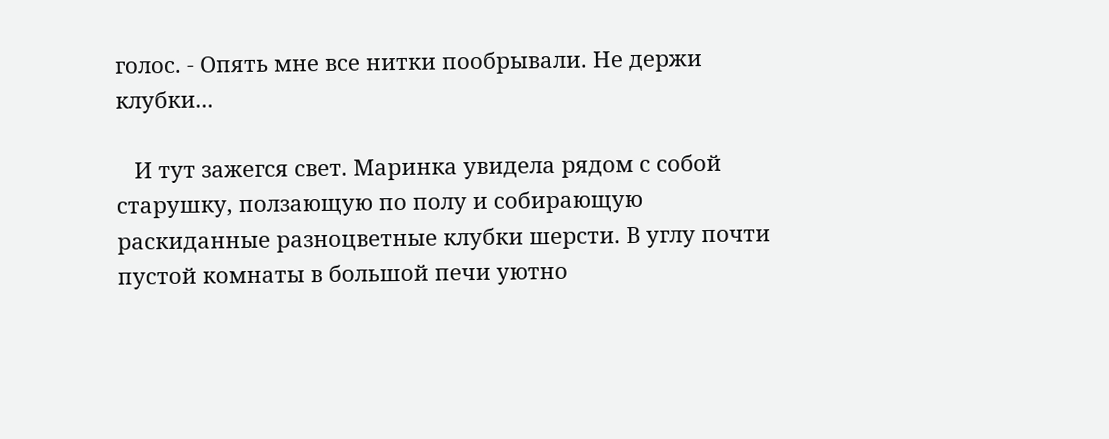голос. - Опять мне все нитки пообрывали. Не держи клубки...

   И тут зажегся свет. Маринка увидела рядом с собой старушку, ползающую по полу и собирающую раскиданные разноцветные клубки шерсти. В углу почти пустой комнаты в большой печи уютно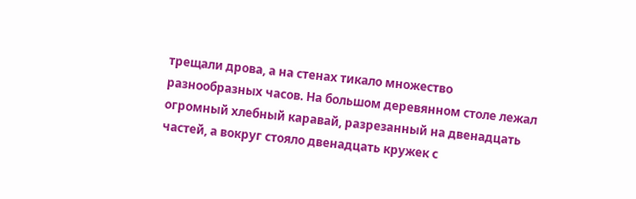трещали дрова, а на стенах тикало множество разнообразных часов. На большом деревянном столе лежал огромный хлебный каравай, разрезанный на двенадцать частей, а вокруг стояло двенадцать кружек с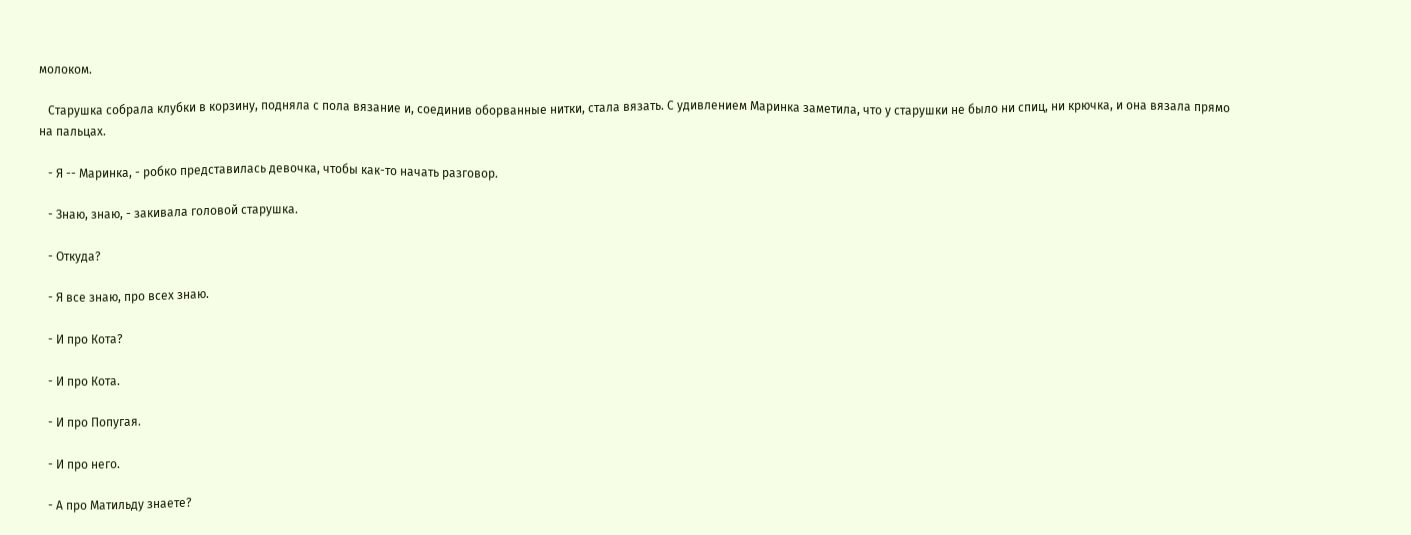молоком.

   Старушка собрала клубки в корзину, подняла с пола вязание и, соединив оборванные нитки, стала вязать. С удивлением Маринка заметила, что у старушки не было ни спиц, ни крючка, и она вязала прямо на пальцах.

   - Я -- Маринка, - робко представилась девочка, чтобы как-то начать разговор.

   - Знаю, знаю, - закивала головой старушка.

   - Откуда?

   - Я все знаю, про всех знаю.

   - И про Кота?

   - И про Кота.

   - И про Попугая.

   - И про него.

   - А про Матильду знаете?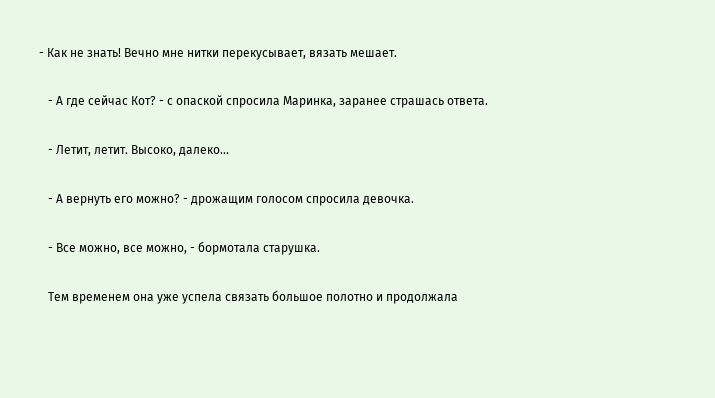- Как не знать! Вечно мне нитки перекусывает, вязать мешает.

   - А где сейчас Кот? - с опаской спросила Маринка, заранее страшась ответа.

   - Летит, летит. Высоко, далеко...

   - А вернуть его можно? - дрожащим голосом спросила девочка.

   - Все можно, все можно, - бормотала старушка.

   Тем временем она уже успела связать большое полотно и продолжала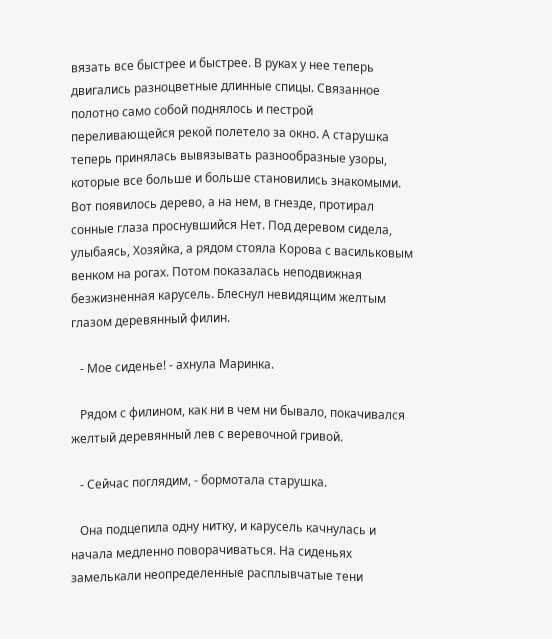вязать все быстрее и быстрее. В руках у нее теперь двигались разноцветные длинные спицы. Связанное полотно само собой поднялось и пестрой переливающейся рекой полетело за окно. А старушка теперь принялась вывязывать разнообразные узоры, которые все больше и больше становились знакомыми. Вот появилось дерево, а на нем, в гнезде, протирал сонные глаза проснувшийся Нет. Под деревом сидела, улыбаясь, Хозяйка, а рядом стояла Корова с васильковым венком на рогах. Потом показалась неподвижная безжизненная карусель. Блеснул невидящим желтым глазом деревянный филин.

   - Мое сиденье! - ахнула Маринка.

   Рядом с филином, как ни в чем ни бывало, покачивался желтый деревянный лев с веревочной гривой.

   - Сейчас поглядим, - бормотала старушка.

   Она подцепила одну нитку, и карусель качнулась и начала медленно поворачиваться. На сиденьях замелькали неопределенные расплывчатые тени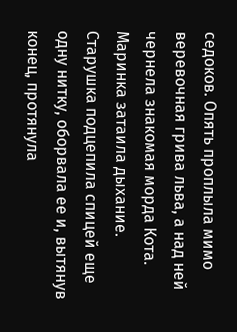седоков. Опять проплыла мимо веревочная грива льва, а над ней чернела знакомая морда Кота. Маринка затаила дыхание. Старушка подцепила спицей еще одну нитку, оборвала ее и, вытянув конец, протянула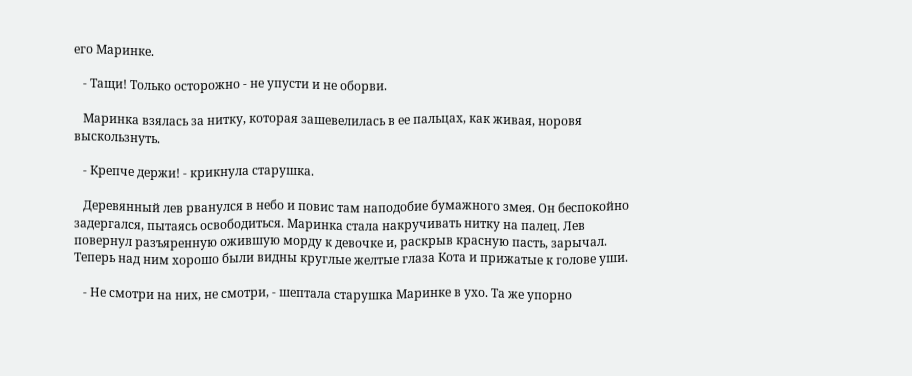его Маринке.

   - Тащи! Только осторожно - не упусти и не оборви.

   Маринка взялась за нитку, которая зашевелилась в ее пальцах, как живая, норовя выскользнуть.

   - Крепче держи! - крикнула старушка.

   Деревянный лев рванулся в небо и повис там наподобие бумажного змея. Он беспокойно задергался, пытаясь освободиться. Маринка стала накручивать нитку на палец. Лев повернул разъяренную ожившую морду к девочке и, раскрыв красную пасть, зарычал. Теперь над ним хорошо были видны круглые желтые глаза Кота и прижатые к голове уши.

   - Не смотри на них, не смотри, - шептала старушка Маринке в ухо. Та же упорно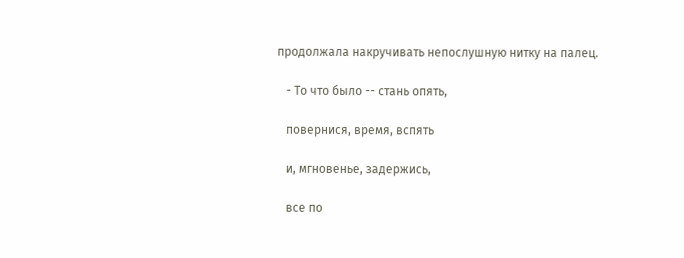продолжала накручивать непослушную нитку на палец.

   - То что было -- стань опять,

   повернися, время, вспять

   и, мгновенье, задержись,

   все по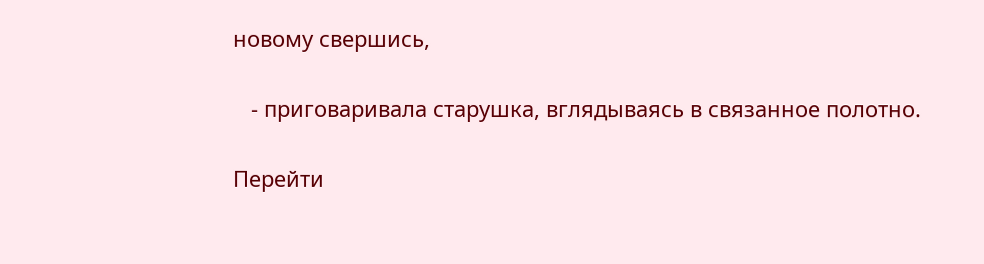новому свершись,

   - приговаривала старушка, вглядываясь в связанное полотно.

Перейти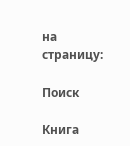на страницу:

Поиск

Книга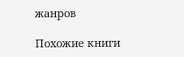жанров

Похожие книги